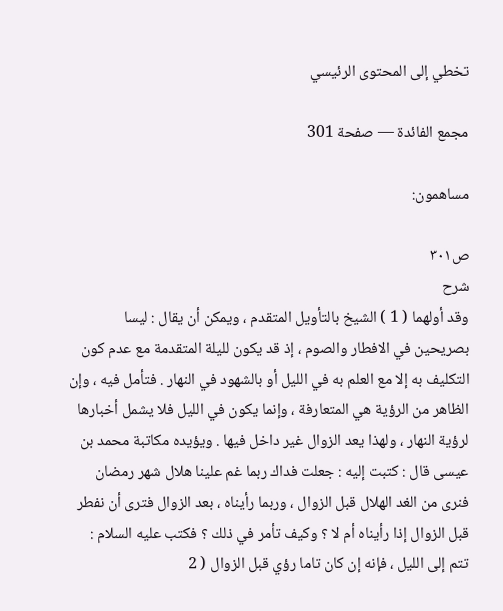تخطي إلى المحتوى الرئيسي

مجمع الفائدة — صفحة 301

مساهمون:

ص٣٠١
شرح
وقد أولهما ( 1 ) الشيخ بالتأويل المتقدم ، ويمكن أن يقال : ليسا بصريحين في الافطار والصوم ، إذ قد يكون لليلة المتقدمة مع عدم كون التكليف به إلا مع العلم به في الليل أو بالشهود في النهار . فتأمل فيه ، وإن الظاهر من الرؤية هي المتعارفة ، وإنما يكون في الليل فلا يشمل أخبارها لرؤية النهار ، ولهذا يعد الزوال غير داخل فيها . ويؤيده مكاتبة محمد بن عيسى قال : كتبت إليه : جعلت فداك ربما غم علينا هلال شهر رمضان فنرى من الغد الهلال قبل الزوال ، وربما رأيناه ، بعد الزوال فترى أن نفطر قبل الزوال إذا رأيناه أم لا ؟ وكيف تأمر في ذلك ؟ فكتب عليه السلام : تتم إلى الليل ، فإنه إن كان تاما رؤي قبل الزوال ( 2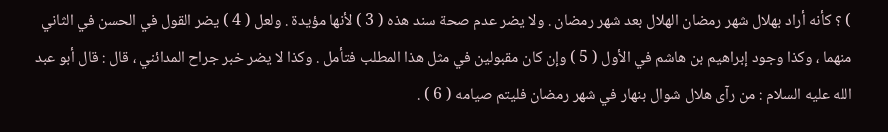) ؟ كأنه أراد بهلال شهر رمضان الهلال بعد شهر رمضان . ولا يضر عدم صحة سند هذه ( 3 ) لأنها مؤيدة . ولعل ( 4 ) يضر القول في الحسن في الثاني منهما ، وكذا وجود إبراهيم بن هاشم في الأول ( 5 ) وإن كان مقبولين في مثل هذا المطلب فتأمل . وكذا لا يضر خبر جراح المدائني ، قال : قال أبو عبد الله عليه السلام : من رآى هلال شوال بنهار في شهر رمضان فليتم صيامه ( 6 ) .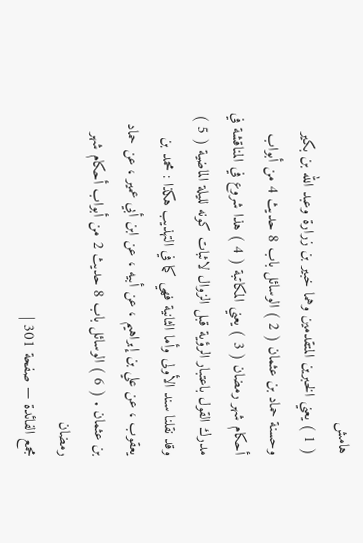هامش
( 1 ) يعني الخبرين المتقدمين وهما خبير بن زرارة وعبد الله بن بكير وحسنة حماد بن عثمان ( 2 ) الوسائل باب 8 حديث 4 من أبواب أحكام شهر رمضان ( 3 ) يعني المكاتبة ( 4 ) هذا شروع في المناقشة في مدرك القول باعتبار الرؤية قبل الزوال لاثبات كونه لليلة الماضية ( 5 ) وقد نقلنا سند الأولى وأما الثانية فهي كما في التهذيب هكذا : محمد بن يعقوب ، عن علي بن إبراهيم ، عن أبيه ، عن ابن أبي عمير ، عن حماد بن عثمان . ( 6 ) الوسائل باب 8 حديث 2 من أبواب أحكام شهر رمضان
مجمع الفائدة — صفحة 301 |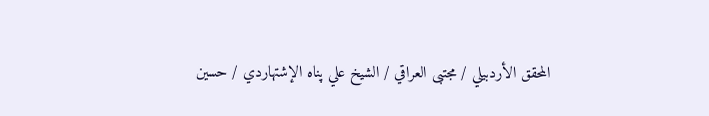المحقق الأردبيلي / مجتبى العراقي / الشيخ علي پناه الإشتهاردي / حسين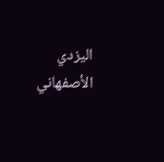اليزدي الأصفهاني